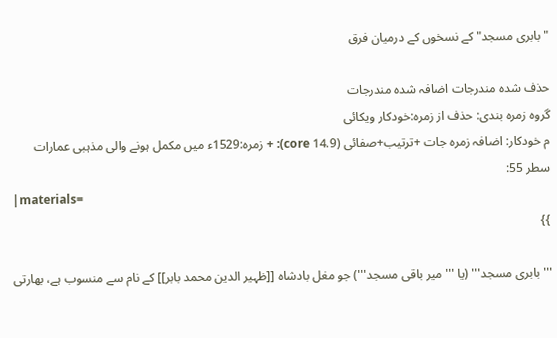"بابری مسجد" کے نسخوں کے درمیان فرق

حذف شدہ مندرجات اضافہ شدہ مندرجات
گروہ زمرہ بندی: حذف از زمرہ:خودکار ویکائی
م خودکار: اضافہ زمرہ جات +ترتیب+صفائی (14.9 core): + زمرہ:1529ء میں مکمل ہونے والی مذہبی عمارات
سطر 55:
|materials=
}}

'''بابری مسجد''' (یا '''میر باقی مسجد''') جو مغل بادشاہ [[ظہیر الدین محمد بابر]] کے نام سے منسوب ہے، بھارتی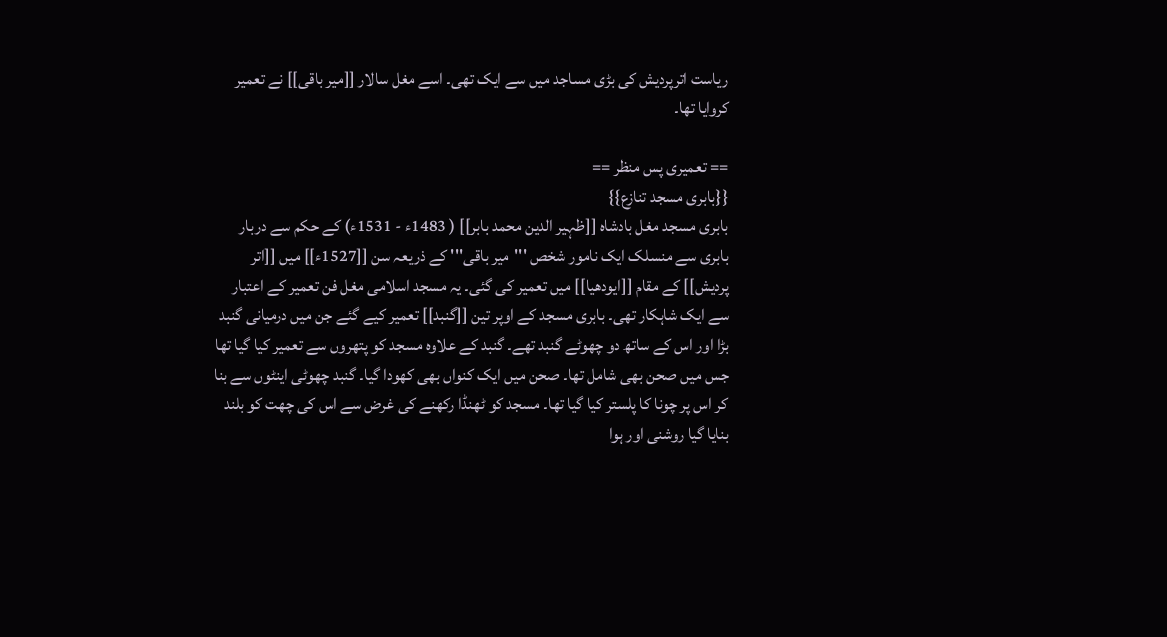ریاست اترپردیش کی بڑی مساجد میں سے ایک تھی۔ اسے مغل سالار [[میر باقی]] نے تعمیر کروایا تھا۔

== تعمیری پس منظر ==
{{بابری مسجد تنازع}}
بابری مسجد مغل بادشاہ [[ظہیر الدین محمد بابر]] ( 1483ء - 1531ء) کے حکم سے دربار بابری سے منسلک ایک نامور شخص '''میر باقی''' کے ذریعہ سن [[1527ء]] میں [[اتر پردیش]] کے مقام [[ایودھیا]] میں تعمیر کی گئی۔ یہ مسجد اسلامی مغل فن تعمیر کے اعتبار سے ایک شاہکار تھی۔ بابری مسجد کے اوپر تین [[گنبد]] تعمیر کیے گئے جن میں درمیانی گنبد بڑا اور اس کے ساتھ دو چھوٹے گنبد تھے۔ گنبد کے علاوہ مسجد کو پتھروں سے تعمیر کیا گیا تھا جس میں صحن بھی شامل تھا۔ صحن میں ایک کنواں بھی کھودا گیا۔ گنبد چھوٹی اینٹوں سے بنا کر اس پر چونا کا پلستر کیا گیا تھا۔ مسجد کو ٹھنڈا رکھنے کی غرض سے اس کی چھت کو بلند بنایا گیا روشنی اور ہوا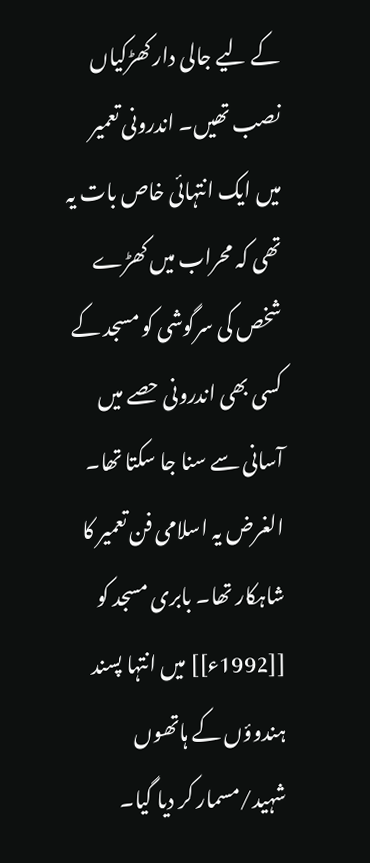کے لیے جالی دار کھڑکیاں نصب تھیں۔ اندرونی تعمیر میں ایک انتہائی خاص بات یہ تھی کہ محراب میں کھڑے شخص کی سرگوشی کو مسجد کے کسی بھی اندرونی حصے میں آسانی سے سنا جا سکتا تھا۔ الغرض یہ اسلامی فن تعمیر کا شاہکار تھا۔ بابری مسجد کو [[1992ء]] میں انتہا پسند ہندوؤں کے ہاتھوں شہید/مسمار کر دیا گیا۔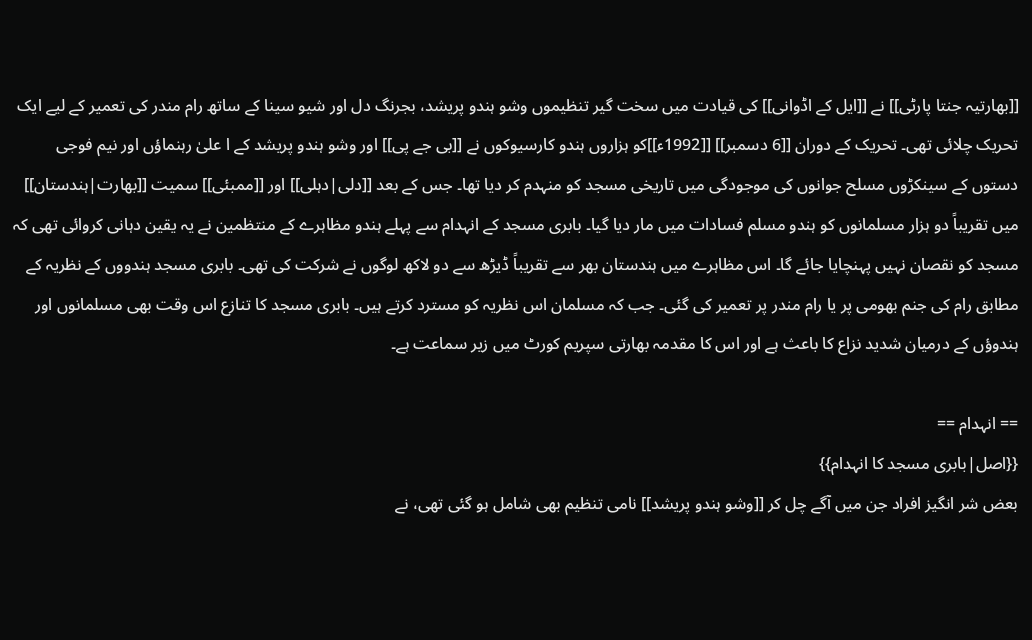[[بھارتیہ جنتا پارٹی]] نے [[ایل کے اڈوانی]] کی قیادت میں سخت گیر تنظیموں وشو ہندو پریشد، بجرنگ دل اور شیو سینا کے ساتھ رام مندر کی تعمیر کے لیے ایک تحریک چلائی تھی۔ تحریک کے دوران [[6 دسمبر]] [[1992ء]]کو ہزاروں ہندو کارسیوکوں نے [[بی جے پی]] اور وشو ہندو پریشد کے ا علیٰ رہنماؤں اور نیم فوجی دستوں کے سینکڑوں مسلح جوانوں کی موجودگی میں تاریخی مسجد کو منہدم کر دیا تھا۔ جس کے بعد [[دلی|دہلی]] اور [[ممبئی]] سمیت [[بھارت|ہندستان]] میں تقریباً دو ہزار مسلمانوں کو ہندو مسلم فسادات میں مار دیا گیا۔ بابری مسجد کے انہدام سے پہلے ہندو مظاہرے کے منتظمین نے یہ یقین دہانی کروائی تھی کہ مسجد کو نقصان نہیں پہنچایا جائے گا۔ اس مظاہرے میں ہندستان بھر سے تقریباً ڈیڑھ سے دو لاکھ لوگوں نے شرکت کی تھی۔ بابری مسجد ہندووں کے نظریہ کے مطابق رام کی جنم بھومی پر یا رام مندر پر تعمیر کی گئی۔ جب کہ مسلمان اس نظریہ کو مسترد کرتے ہیں۔ بابری مسجد کا تنازع اس وقت بھی مسلمانوں اور ہندوؤں کے درمیان شدید نزاع کا باعث ہے اور اس کا مقدمہ بھارتی سپریم کورٹ میں زیر سماعت ہے۔

== انہدام ==
{{اصل|بابری مسجد کا انہدام}}
بعض شر انگیز افراد جن میں آگے چل کر [[وشو ہندو پریشد]] نامی تنظیم بھی شامل ہو گئی تھی، نے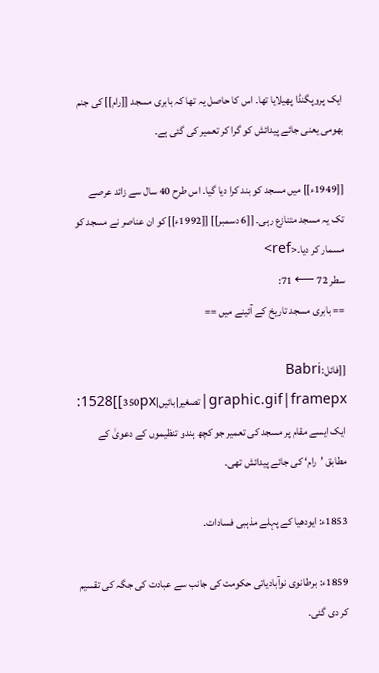ایک پروپگنڈا پھیلایا تھا۔ اس کا حاصل یہ تھا کہ بابری مسجد [[رام]] کی جنم بھومی یعنی جائے پیدائش کو گرا کر تعمیر کی گئی ہے۔

[[1949ء]] میں مسجد کو بند کرا دیا گیا۔ اس طرح 40 سال سے زائد عرصے تک یہ مسجد متنازع رہی۔ [[6 دسمبر]] [[1992ء]] کو ان عناصر نے مسجد کو مسمار کر دیا۔<ref>
سطر 72 ⟵ 71:
== بابری مسجد تاریخ کے آئینے میں ==

[[فائل:Babri graphic.gif|framepx|تصغیر|بائیں|350px]]1528: ایک ایسے مقام پر مسجد کی تعمیر جو کچھ ہندو تنظیموں کے دعویٰ کے مطابق ’رام‘ کی جائے پیدائش تھی۔

1853ء: ایودھیا کے پہلے مذہبی فسادات۔

1859ء: برطانوی نوآبادیاتی حکومت کی جانب سے عبادت کی جگہ کی تقسیم کر دی گئی۔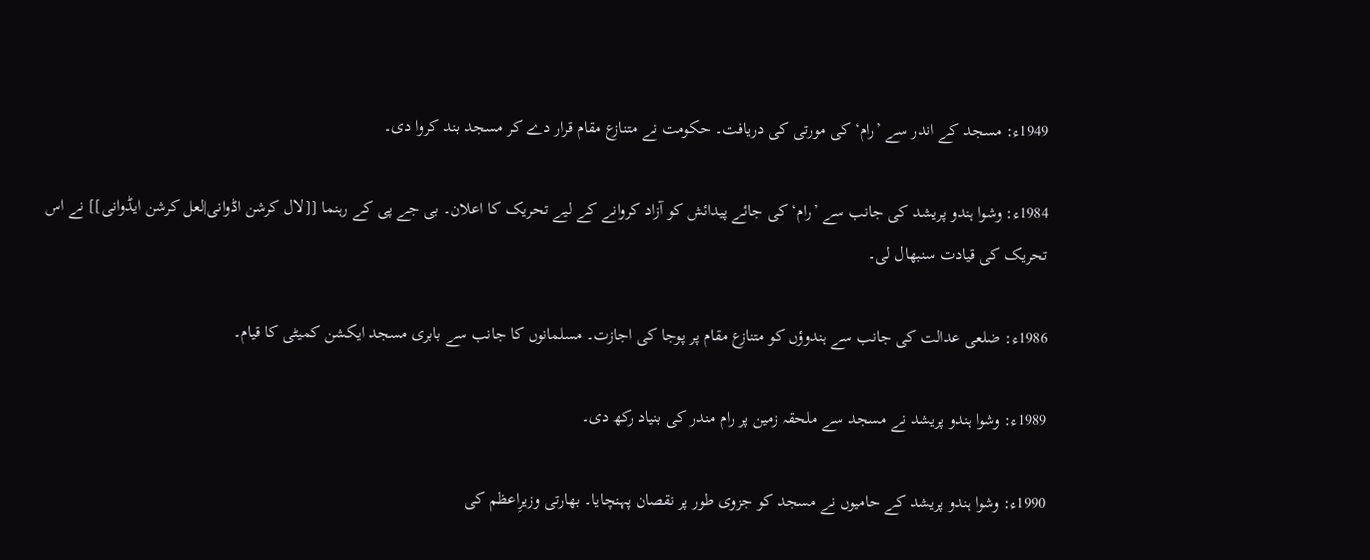1949ء: مسجد کے اندر سے ’رام‘ کی مورتی کی دریافت۔ حکومت نے متنازع مقام قرار دے کر مسجد بند کروا دی۔

1984ء: وشوا ہندو پریشد کی جانب سے ’رام‘ کی جائے پیدائش کو آزاد کروانے کے لیے تحریک کا اعلان۔ بی جے پی کے رہنما [[لال کرشن اڈوانی|لعل کرشن ایڈوانی]] نے اس تحریک کی قیادت سنبھال لی۔

1986ء: ضلعی عدالت کی جانب سے ہندوؤں کو متنازع مقام پر پوجا کی اجازت۔ مسلمانوں کا جانب سے بابری مسجد ایکشن کمیٹی کا قیام۔

1989ء: وشوا ہندو پریشد نے مسجد سے ملحقہ زمین پر رام مندر کی بنیاد رکھ دی۔

1990ء: وشوا ہندو پریشد کے حامیوں نے مسجد کو جزوی طور پر نقصان پہنچایا۔ بھارتی وزیرِاعظم کی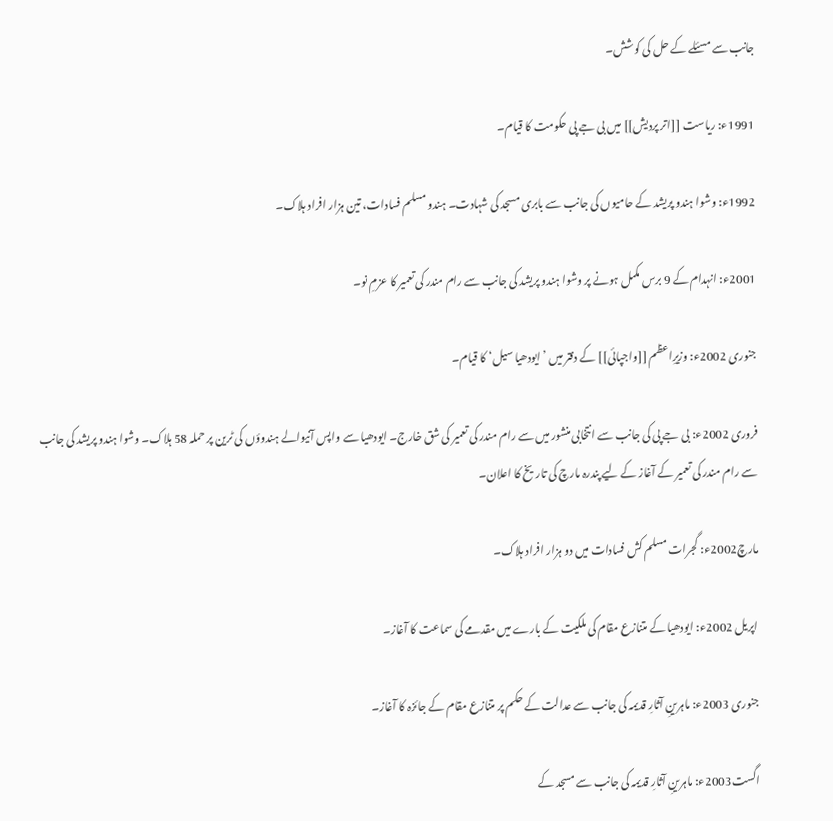جانب سے مسئلے کے حل کی کوشش۔

1991ء: ریاست [[اتر پردیش]] میں بی جے پی حکومت کا قیام۔

1992ء: وشوا ہندو پریشد کے حامیوں کی جانب سے بابری مسجد کی شہادت۔ ہندو مسلم فسادات، تین ہزار افراد ہلاک۔

2001ء: انہدام کے 9 برس مکمل ہونے پر وشوا ہندو پریشد کی جانب سے رام مندر کی تعمیر کا عزمِ نو۔

جنوری 2002ء: وزیرِاعظم [[واجپائی]] کے دفتر میں ’ایودھیا سیل‘ کا قیام۔

فروری 2002ء: بی جے پی کی جانب سے انتخابی منشور میں سے رام مندر کی تعمیر کی شق خارج۔ ایودھیا سے واپس آنیوالے ہندوؤں کی ٹرین پر حملہ 58 ہلاک۔ وشوا ہندو پریشد کی جانب سے رام مندر کی تعمیر کے آغاز کے لیے پندرہ مارچ کی تاریخ کا اعلان۔

مارچ2002ء: گجرات مسلم کش فسادات میں دو ہزار افراد ہلاک۔

اپریل 2002ء: ایودھیا کے متنازع مقام کی ملکیت کے بارے میں مقدمے کی سماعت کا آغاز۔

جنوری 2003ء: ماہرینِ آثارِ قدیمہ کی جانب سے عدالت کے حکم پر متنازع مقام کے جائزہ کا آغاز۔

اگست2003ء: ماہرینِ آثارِ قدیمہ کی جانب سے مسجد کے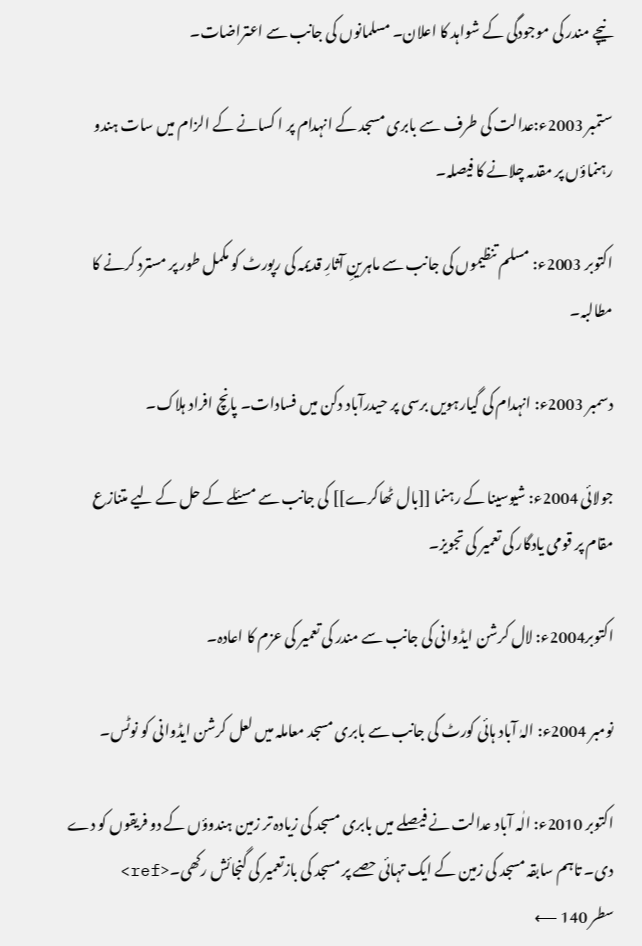نیچے مندر کی موجودگی کے شواہد کا اعلان۔ مسلمانوں کی جانب سے اعتراضات۔

ستمبر 2003ء:عدالت کی طرف سے بابری مسجد کے انہدام پر ا کسانے کے الزام میں سات ہندو رہنماؤں پر مقدمہ چلانے کا فیصلہ۔

اکتوبر 2003ء: مسلم تنظیموں کی جانب سے ماہرینِ آثارِ قدیمہ کی رپورٹ کو مکمل طور پر مسترد کرنے کا مطالبہ۔

دسمبر 2003ء: انہدام کی گیارہویں برسی پر حیدرآباد دکن میں فسادات۔ پانچ افراد ہلاک۔

جولائی 2004ء: شیوسینا کے رہنما [[بال ٹھاکرے]] کی جانب سے مسئلے کے حل کے لیے متنازع مقام پر قومی یادگار کی تعمیر کی تجویز۔

اکتوبر2004ء: لال کرشن ایڈوانی کی جانب سے مندر کی تعمیر کی عزم کا اعادہ۔

نومبر 2004ء: الہٰ آباد ہائی کورٹ کی جانب سے بابری مسجد معاملہ میں لعل کرشن ایڈوانی کو نوٹس۔

اکتوبر 2010ء: الٰہ آباد عدالت نے فیصلے میں بابری مسجد کی زیادہ تر زمین ہندوؤں کے دو فریقوں کو دے دی۔ تاہم سابقہ مسجد کی زمین کے ایک تہائی حصے پر مسجد کی بازتعمیر کی گنجائش رکھی۔<ref>
سطر 140 ⟵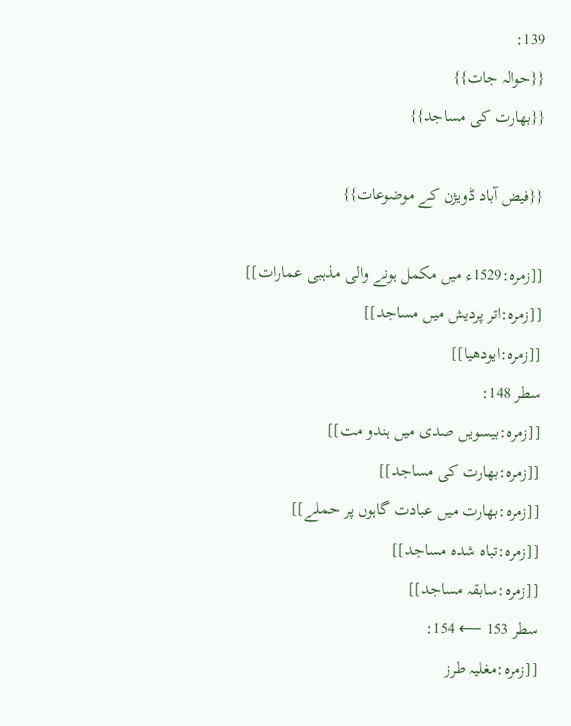139:
{{حوالہ جات}}
{{بھارت کی مساجد}}

{{فیض آباد ڈویژن کے موضوعات}}

[[زمرہ:1529ء میں مکمل ہونے والی مذہبی عمارات]]
[[زمرہ:اتر پردیش میں مساجد]]
[[زمرہ:ایودھیا]]
سطر 148:
[[زمرہ:بیسویں صدی میں ہندو مت]]
[[زمرہ:بھارت کی مساجد]]
[[زمرہ:بھارت میں عبادت گاہوں پر حملے]]
[[زمرہ:تباہ شدہ مساجد]]
[[زمرہ:سابقہ مساجد]]
سطر 153 ⟵ 154:
[[زمرہ:مغلیہ طرز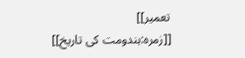تعمیر]]
[[زمرہ:ہندومت کی تاریخ]]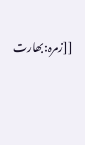[[زمرہ:بھارت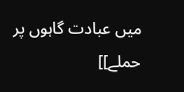میں عبادت گاہوں پر حملے]]